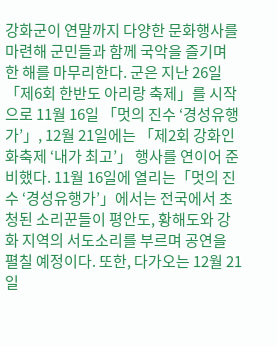강화군이 연말까지 다양한 문화행사를 마련해 군민들과 함께 국악을 즐기며 한 해를 마무리한다. 군은 지난 26일 「제6회 한반도 아리랑 축제」를 시작으로 11월 16일 「멋의 진수 ‘경성유행가’」, 12월 21일에는 「제2회 강화인화축제 ‘내가 최고’」 행사를 연이어 준비했다. 11월 16일에 열리는「멋의 진수 ‘경성유행가’」에서는 전국에서 초청된 소리꾼들이 평안도, 황해도와 강화 지역의 서도소리를 부르며 공연을 펼칠 예정이다. 또한, 다가오는 12월 21일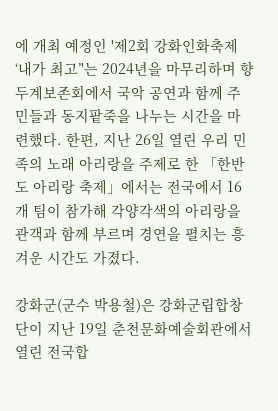에 개최 예정인 '제2회 강화인화축제 ‘내가 최고’'는 2024년을 마무리하며 향두계보존회에서 국악 공연과 함께 주민들과 동지팥죽을 나누는 시간을 마련했다. 한편, 지난 26일 열린 우리 민족의 노래 아리랑을 주제로 한 「한반도 아리랑 축제」에서는 전국에서 16개 팀이 참가해 각양각색의 아리랑을 관객과 함께 부르며 경연을 펼치는 흥겨운 시간도 가졌다.

강화군(군수 박용철)은 강화군립합창단이 지난 19일 춘천문화예술회관에서 열린 전국합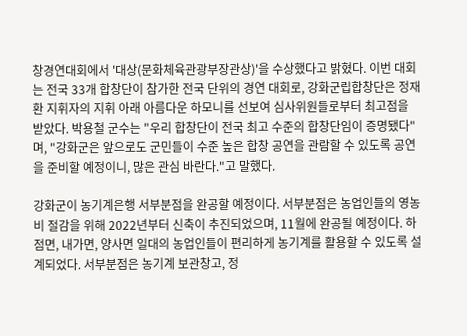창경연대회에서 '대상(문화체육관광부장관상)'을 수상했다고 밝혔다. 이번 대회는 전국 33개 합창단이 참가한 전국 단위의 경연 대회로, 강화군립합창단은 정재환 지휘자의 지휘 아래 아름다운 하모니를 선보여 심사위원들로부터 최고점을 받았다. 박용철 군수는 "우리 합창단이 전국 최고 수준의 합창단임이 증명됐다"며, "강화군은 앞으로도 군민들이 수준 높은 합창 공연을 관람할 수 있도록 공연을 준비할 예정이니, 많은 관심 바란다."고 말했다.

강화군이 농기계은행 서부분점을 완공할 예정이다. 서부분점은 농업인들의 영농비 절감을 위해 2022년부터 신축이 추진되었으며, 11월에 완공될 예정이다. 하점면, 내가면, 양사면 일대의 농업인들이 편리하게 농기계를 활용할 수 있도록 설계되었다. 서부분점은 농기계 보관창고, 정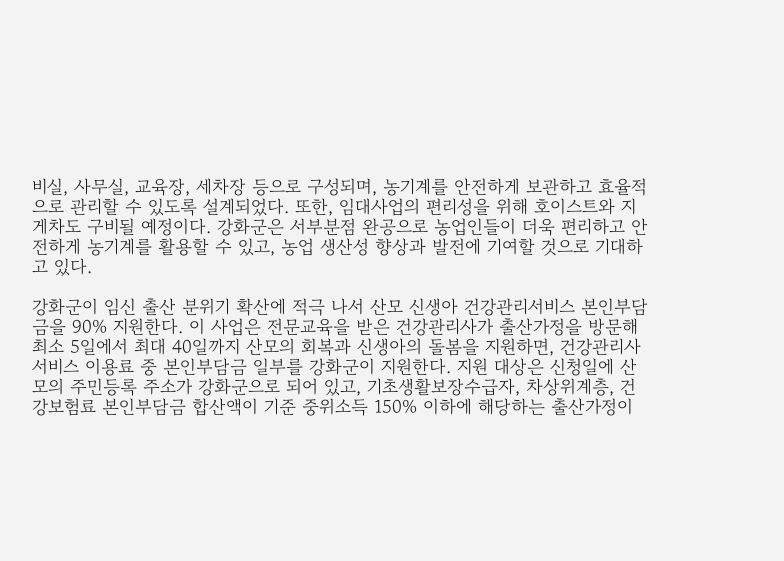비실, 사무실, 교육장, 세차장 등으로 구성되며, 농기계를 안전하게 보관하고 효율적으로 관리할 수 있도록 설계되었다. 또한, 임대사업의 편리성을 위해 호이스트와 지게차도 구비될 예정이다. 강화군은 서부분점 완공으로 농업인들이 더욱 편리하고 안전하게 농기계를 활용할 수 있고, 농업 생산성 향상과 발전에 기여할 것으로 기대하고 있다.

강화군이 임신 출산 분위기 확산에 적극 나서 산모 신생아 건강관리서비스 본인부담금을 90% 지원한다. 이 사업은 전문교육을 받은 건강관리사가 출산가정을 방문해 최소 5일에서 최대 40일까지 산모의 회복과 신생아의 돌봄을 지원하면, 건강관리사 서비스 이용료 중 본인부담금 일부를 강화군이 지원한다. 지원 대상은 신청일에 산모의 주민등록 주소가 강화군으로 되어 있고, 기초생활보장수급자, 차상위계층, 건강보험료 본인부담금 합산액이 기준 중위소득 150% 이하에 해당하는 출산가정이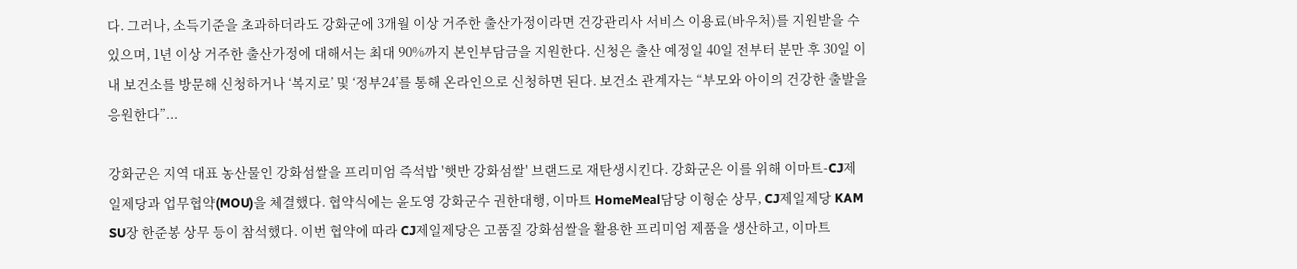다. 그러나, 소득기준을 초과하더라도 강화군에 3개월 이상 거주한 출산가정이라면 건강관리사 서비스 이용료(바우처)를 지원받을 수 있으며, 1년 이상 거주한 출산가정에 대해서는 최대 90%까지 본인부담금을 지원한다. 신청은 출산 예정일 40일 전부터 분만 후 30일 이내 보건소를 방문해 신청하거나 ‘복지로’ 및 ‘정부24’를 통해 온라인으로 신청하면 된다. 보건소 관계자는 “부모와 아이의 건강한 출발을 응원한다”...

강화군은 지역 대표 농산물인 강화섬쌀을 프리미엄 즉석밥 '햇반 강화섬쌀' 브랜드로 재탄생시킨다. 강화군은 이를 위해 이마트-CJ제일제당과 업무협약(MOU)을 체결했다. 협약식에는 윤도영 강화군수 권한대행, 이마트 HomeMeal담당 이형순 상무, CJ제일제당 KAM SU장 한준봉 상무 등이 참석했다. 이번 협약에 따라 CJ제일제당은 고품질 강화섬쌀을 활용한 프리미엄 제품을 생산하고, 이마트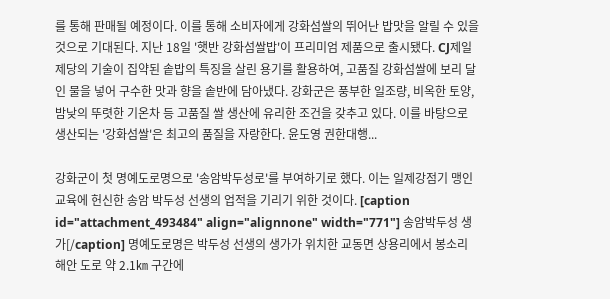를 통해 판매될 예정이다. 이를 통해 소비자에게 강화섬쌀의 뛰어난 밥맛을 알릴 수 있을 것으로 기대된다. 지난 18일 '햇반 강화섬쌀밥'이 프리미엄 제품으로 출시됐다. CJ제일제당의 기술이 집약된 솥밥의 특징을 살린 용기를 활용하여, 고품질 강화섬쌀에 보리 달인 물을 넣어 구수한 맛과 향을 솥반에 담아냈다. 강화군은 풍부한 일조량, 비옥한 토양, 밤낮의 뚜렷한 기온차 등 고품질 쌀 생산에 유리한 조건을 갖추고 있다. 이를 바탕으로 생산되는 '강화섬쌀'은 최고의 품질을 자랑한다. 윤도영 권한대행...

강화군이 첫 명예도로명으로 '송암박두성로'를 부여하기로 했다. 이는 일제강점기 맹인교육에 헌신한 송암 박두성 선생의 업적을 기리기 위한 것이다. [caption id="attachment_493484" align="alignnone" width="771"] 송암박두성 생가[/caption] 명예도로명은 박두성 선생의 생가가 위치한 교동면 상용리에서 봉소리 해안 도로 약 2.1㎞ 구간에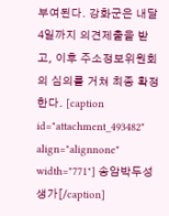부여된다. 강화군은 내달 4일까지 의견제출을 받고, 이후 주소정보위원회의 심의를 거쳐 최종 확정한다. [caption id="attachment_493482" align="alignnone" width="771"] 송암박두성 생가[/caption]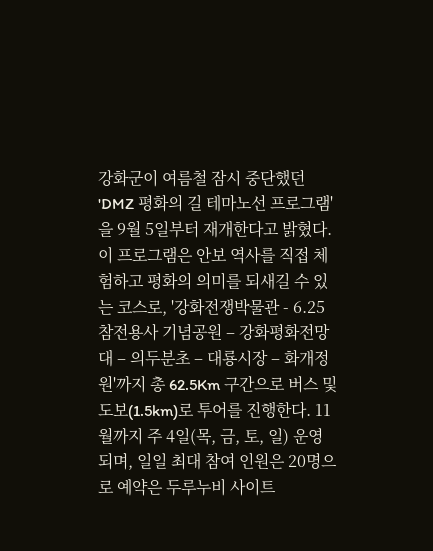강화군이 여름철 잠시 중단했던 'DMZ 평화의 길 테마노선 프로그램'을 9월 5일부터 재개한다고 밝혔다. 이 프로그램은 안보 역사를 직접 체험하고 평화의 의미를 되새길 수 있는 코스로, '강화전쟁박물관 - 6.25참전용사 기념공원 – 강화평화전망대 – 의두분초 – 대룡시장 – 화개정원'까지 총 62.5Km 구간으로 버스 및 도보(1.5km)로 투어를 진행한다. 11월까지 주 4일(목, 금, 토, 일) 운영되며, 일일 최대 참여 인원은 20명으로 예약은 두루누비 사이트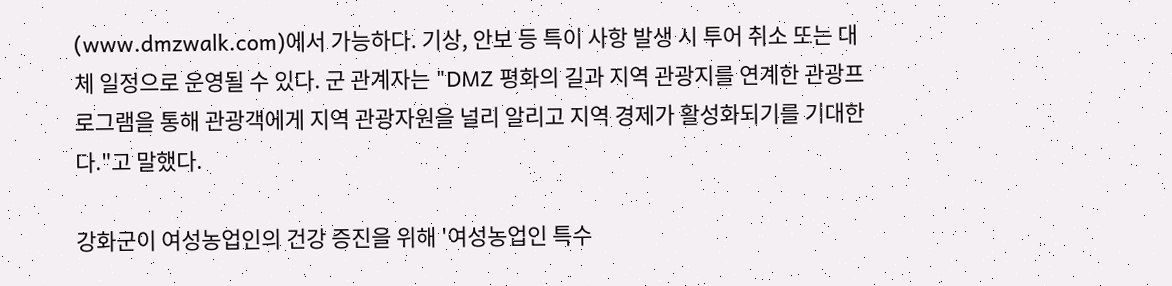(www.dmzwalk.com)에서 가능하다. 기상, 안보 등 특이 사항 발생 시 투어 취소 또는 대체 일정으로 운영될 수 있다. 군 관계자는 "DMZ 평화의 길과 지역 관광지를 연계한 관광프로그램을 통해 관광객에게 지역 관광자원을 널리 알리고 지역 경제가 활성화되기를 기대한다."고 말했다.

강화군이 여성농업인의 건강 증진을 위해 '여성농업인 특수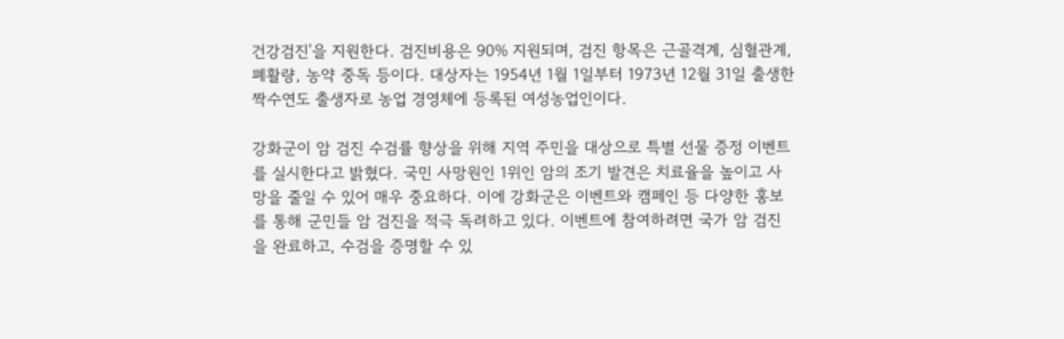건강검진'을 지원한다. 검진비용은 90% 지원되며, 검진 항목은 근골격계, 심혈관계, 폐활량, 농약 중독 등이다. 대상자는 1954년 1월 1일부터 1973년 12월 31일 출생한 짝수연도 출생자로 농업 경영체에 등록된 여성농업인이다.

강화군이 암 검진 수검률 향상을 위해 지역 주민을 대상으로 특별 선물 증정 이벤트를 실시한다고 밝혔다. 국민 사망원인 1위인 암의 조기 발견은 치료율을 높이고 사망을 줄일 수 있어 매우 중요하다. 이에 강화군은 이벤트와 캠페인 등 다양한 홍보를 통해 군민들 암 검진을 적극 독려하고 있다. 이벤트에 참여하려면 국가 암 검진을 완료하고, 수검을 증명할 수 있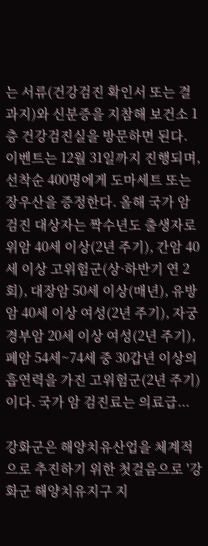는 서류(건강검진 확인서 또는 결과지)와 신분증을 지참해 보건소 1층 건강검진실을 방문하면 된다. 이벤트는 12월 31일까지 진행되며, 선착순 400명에게 도마세트 또는 장우산을 증정한다. 올해 국가 암 검진 대상자는 짝수년도 출생자로 위암 40세 이상(2년 주기), 간암 40세 이상 고위험군(상·하반기 연 2회), 대장암 50세 이상(매년), 유방암 40세 이상 여성(2년 주기), 자궁경부암 20세 이상 여성(2년 주기), 폐암 54세~74세 중 30갑년 이상의 흡연력을 가진 고위험군(2년 주기)이다. 국가 암 검진료는 의료급...

강화군은 해양치유산업을 체계적으로 추진하기 위한 첫걸음으로 '강화군 해양치유지구 지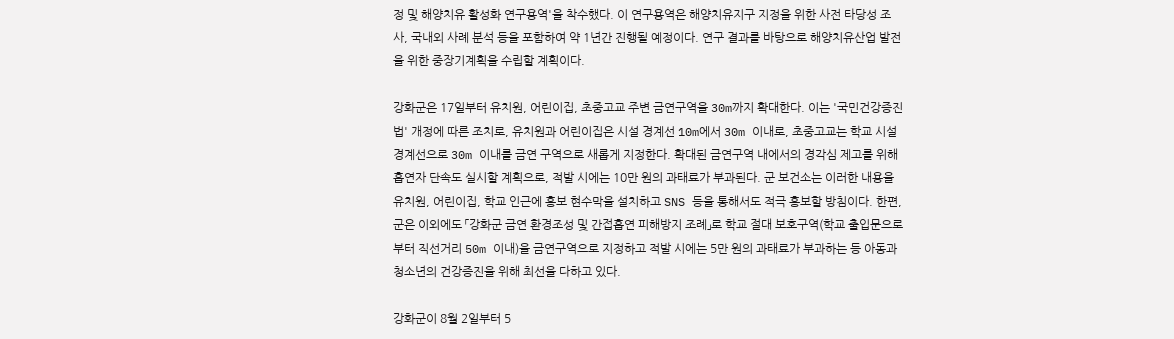정 및 해양치유 활성화 연구용역'을 착수했다. 이 연구용역은 해양치유지구 지정을 위한 사전 타당성 조사, 국내외 사례 분석 등을 포함하여 약 1년간 진행될 예정이다. 연구 결과를 바탕으로 해양치유산업 발전을 위한 중장기계획을 수립할 계획이다.

강화군은 17일부터 유치원, 어린이집, 초중고교 주변 금연구역을 30m까지 확대한다. 이는 '국민건강증진법' 개정에 따른 조치로, 유치원과 어린이집은 시설 경계선 10m에서 30m 이내로, 초중고교는 학교 시설 경계선으로 30m 이내를 금연 구역으로 새롭게 지정한다. 확대된 금연구역 내에서의 경각심 제고를 위해 흡연자 단속도 실시할 계획으로, 적발 시에는 10만 원의 과태료가 부과된다. 군 보건소는 이러한 내용을 유치원, 어린이집, 학교 인근에 홍보 현수막을 설치하고 SNS 등을 통해서도 적극 홍보할 방침이다. 한편, 군은 이외에도 「강화군 금연 환경조성 및 간접흡연 피해방지 조례」로 학교 절대 보호구역(학교 출입문으로부터 직선거리 50m 이내)을 금연구역으로 지정하고 적발 시에는 5만 원의 과태료가 부과하는 등 아동과 청소년의 건강증진을 위해 최선을 다하고 있다.

강화군이 8월 2일부터 5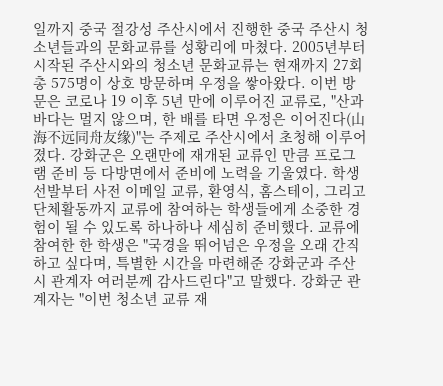일까지 중국 절강성 주산시에서 진행한 중국 주산시 청소년들과의 문화교류를 성황리에 마쳤다. 2005년부터 시작된 주산시와의 청소년 문화교류는 현재까지 27회 총 575명이 상호 방문하며 우정을 쌓아왔다. 이번 방문은 코로나 19 이후 5년 만에 이루어진 교류로, "산과 바다는 멀지 않으며, 한 배를 타면 우정은 이어진다(山海不远同舟友缘)"는 주제로 주산시에서 초청해 이루어졌다. 강화군은 오랜만에 재개된 교류인 만큼 프로그램 준비 등 다방면에서 준비에 노력을 기울였다. 학생 선발부터 사전 이메일 교류, 환영식, 홈스테이, 그리고 단체활동까지 교류에 참여하는 학생들에게 소중한 경험이 될 수 있도록 하나하나 세심히 준비했다. 교류에 참여한 한 학생은 "국경을 뛰어넘은 우정을 오래 간직하고 싶다며, 특별한 시간을 마련해준 강화군과 주산시 관계자 여러분께 감사드린다"고 말했다. 강화군 관계자는 "이번 청소년 교류 재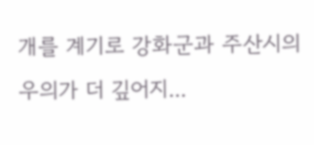개를 계기로 강화군과 주산시의 우의가 더 깊어지...